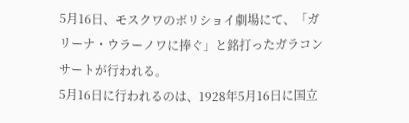5月16日、モスクワのボリショイ劇場にて、「ガリーナ・ウラーノワに捧ぐ」と銘打ったガラコンサートが行われる。
5月16日に行われるのは、1928年5月16日に国立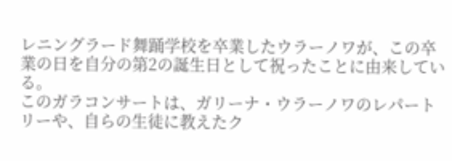レニングラード舞踊学校を卒業したウラーノワが、この卒業の日を自分の第2の誕生日として祝ったことに由来している。
このガラコンサートは、ガリーナ・ウラーノワのレパートリーや、自らの生徒に教えたク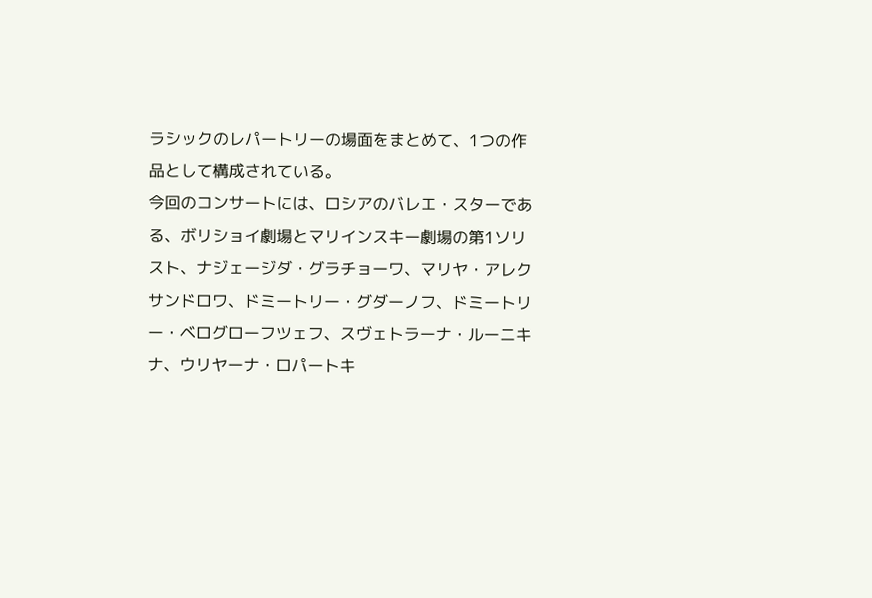ラシックのレパートリーの場面をまとめて、1つの作品として構成されている。
今回のコンサートには、ロシアのバレエ・スターである、ボリショイ劇場とマリインスキー劇場の第1ソリスト、ナジェージダ・グラチョーワ、マリヤ・アレクサンドロワ、ドミートリー・グダーノフ、ドミートリー・ベログローフツェフ、スヴェトラーナ・ルーニキナ、ウリヤーナ・ロパートキ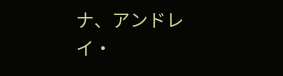ナ、アンドレイ・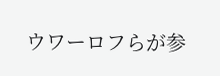ウワーロフらが参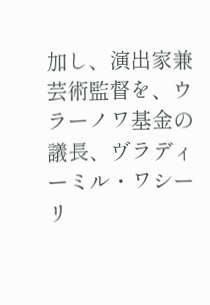加し、演出家兼芸術監督を、ウラーノワ基金の議長、ヴラディーミル・ワシーリ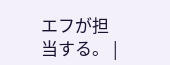エフが担当する。 |